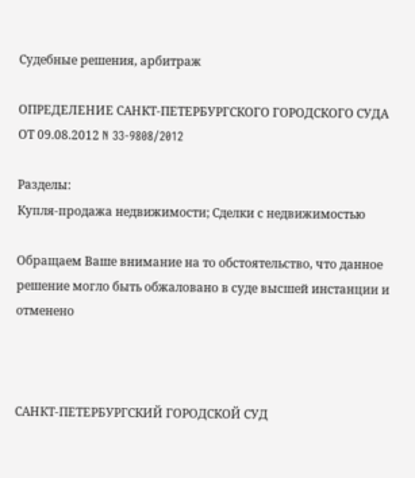Судебные решения, арбитраж

ОПРЕДЕЛЕНИЕ САНКТ-ПЕТЕРБУРГСКОГО ГОРОДСКОГО СУДА ОТ 09.08.2012 N 33-9808/2012

Разделы:
Купля-продажа недвижимости; Сделки с недвижимостью

Обращаем Ваше внимание на то обстоятельство, что данное решение могло быть обжаловано в суде высшей инстанции и отменено



САНКТ-ПЕТЕРБУРГСКИЙ ГОРОДСКОЙ СУД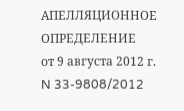АПЕЛЛЯЦИОННОЕ ОПРЕДЕЛЕНИЕ
от 9 августа 2012 г. N 33-9808/2012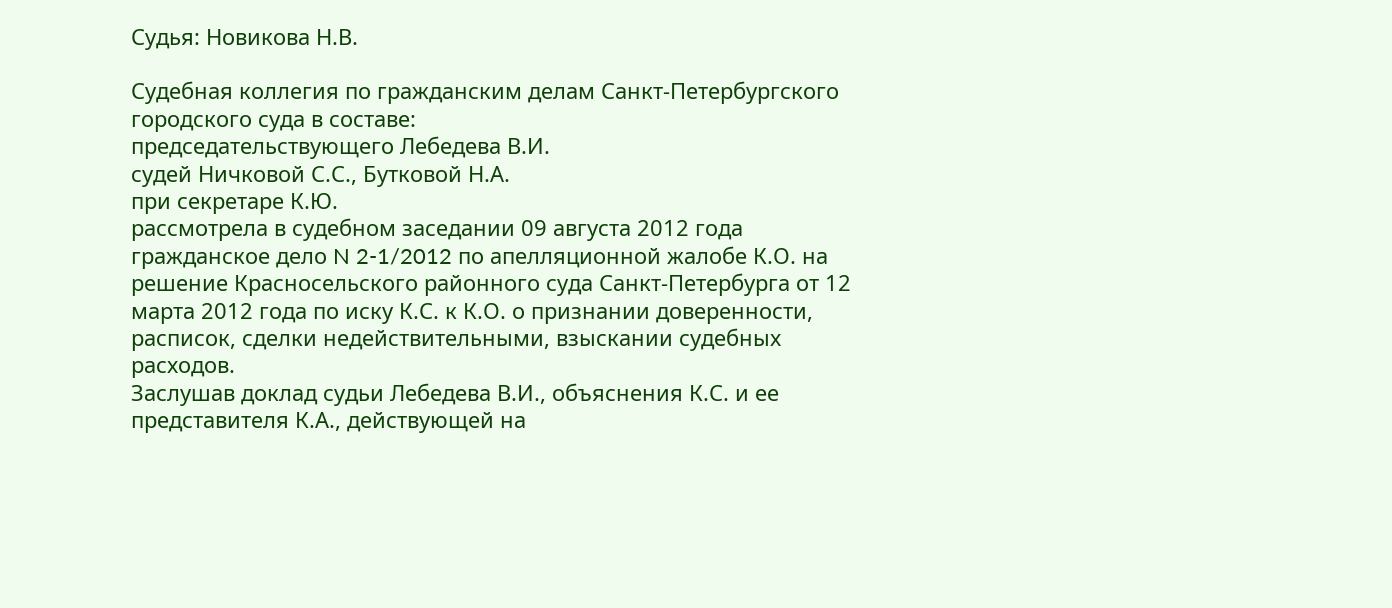Судья: Новикова Н.В.

Судебная коллегия по гражданским делам Санкт-Петербургского городского суда в составе:
председательствующего Лебедева В.И.
судей Ничковой С.С., Бутковой Н.А.
при секретаре К.Ю.
рассмотрела в судебном заседании 09 августа 2012 года гражданское дело N 2-1/2012 по апелляционной жалобе К.О. на решение Красносельского районного суда Санкт-Петербурга от 12 марта 2012 года по иску К.С. к К.О. о признании доверенности, расписок, сделки недействительными, взыскании судебных расходов.
Заслушав доклад судьи Лебедева В.И., объяснения К.С. и ее представителя К.А., действующей на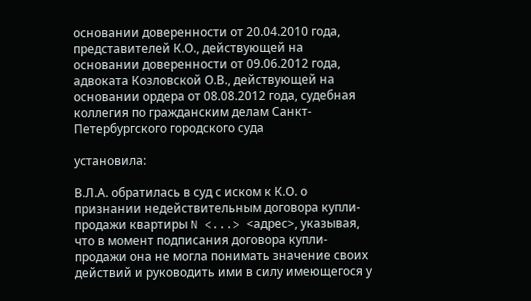основании доверенности от 20.04.2010 года, представителей К.О., действующей на основании доверенности от 09.06.2012 года, адвоката Козловской О.В., действующей на основании ордера от 08.08.2012 года, судебная коллегия по гражданским делам Санкт-Петербургского городского суда

установила:

В.Л.А. обратилась в суд с иском к К.О. о признании недействительным договора купли-продажи квартиры N <...> <адрес>, указывая, что в момент подписания договора купли-продажи она не могла понимать значение своих действий и руководить ими в силу имеющегося у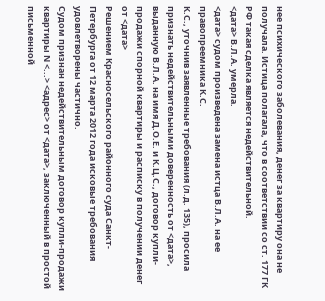нее психического заболевания, денег за квартиру она не получала. Истица полагала, что в соответствии со ст. 177 ГК РФ такая сделка является недействительной.
<дата> В.Л.А. умерла.
<дата> судом произведена замена истца В.Л.А. на ее правопреемника К.С.
К.С., уточнив заявленные требования (л.д. 135), просила признать недействительными доверенность от <дата>, выданную В.Л.А. на имя Д.О.Е. и К.Ц.С., договор купли-продажи спорной квартиры и расписку в получении денег от <дата>
Решением Красносельского районного суда Санкт-Петербурга от 12 марта 2012 года исковые требования удовлетворены частично.
Судом признан недействительным договор купли-продажи квартиры N <...> <адрес> от <дата>, заключенный в простой письменной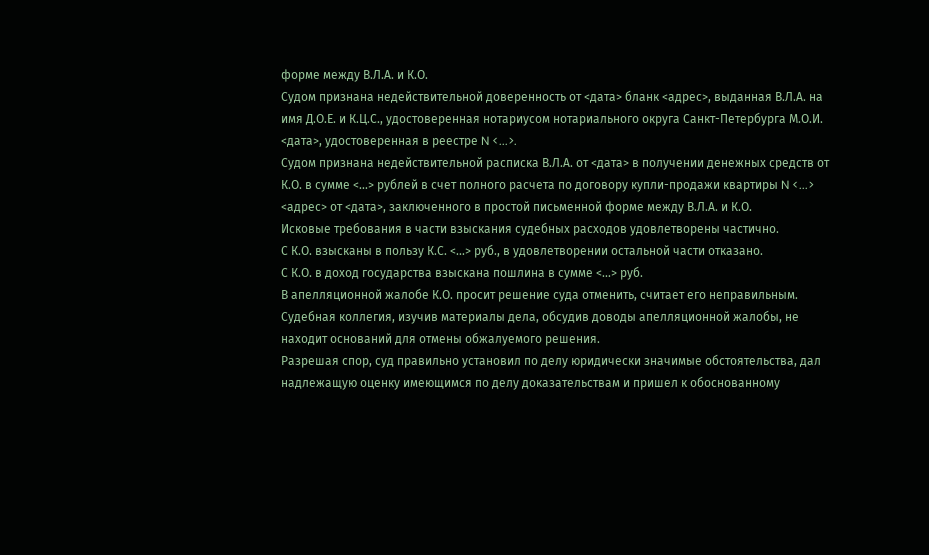форме между В.Л.А. и К.О.
Судом признана недействительной доверенность от <дата> бланк <адрес>, выданная В.Л.А. на имя Д.О.Е. и К.Ц.С., удостоверенная нотариусом нотариального округа Санкт-Петербурга М.О.И. <дата>, удостоверенная в реестре N <...>.
Судом признана недействительной расписка В.Л.А. от <дата> в получении денежных средств от К.О. в сумме <...> рублей в счет полного расчета по договору купли-продажи квартиры N <...> <адрес> от <дата>, заключенного в простой письменной форме между В.Л.А. и К.О.
Исковые требования в части взыскания судебных расходов удовлетворены частично.
С К.О. взысканы в пользу К.С. <...> руб., в удовлетворении остальной части отказано.
С К.О. в доход государства взыскана пошлина в сумме <...> руб.
В апелляционной жалобе К.О. просит решение суда отменить, считает его неправильным.
Судебная коллегия, изучив материалы дела, обсудив доводы апелляционной жалобы, не находит оснований для отмены обжалуемого решения.
Разрешая спор, суд правильно установил по делу юридически значимые обстоятельства, дал надлежащую оценку имеющимся по делу доказательствам и пришел к обоснованному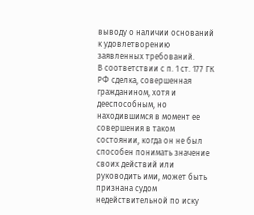выводу о наличии оснований к удовлетворению заявленных требований.
В соответствии с п. 1 ст. 177 ГК РФ сделка, совершенная гражданином, хотя и дееспособным, но находившимся в момент ее совершения в таком состоянии, когда он не был способен понимать значение своих действий или руководить ими, может быть признана судом недействительной по иску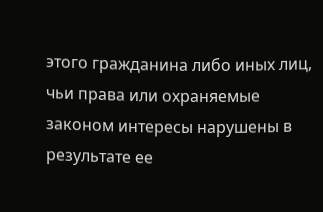этого гражданина либо иных лиц, чьи права или охраняемые законом интересы нарушены в результате ее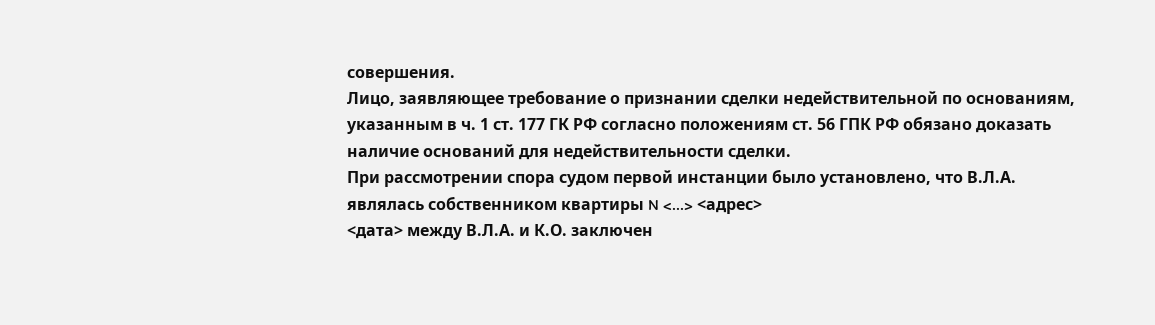совершения.
Лицо, заявляющее требование о признании сделки недействительной по основаниям, указанным в ч. 1 ст. 177 ГК РФ согласно положениям ст. 56 ГПК РФ обязано доказать наличие оснований для недействительности сделки.
При рассмотрении спора судом первой инстанции было установлено, что В.Л.А. являлась собственником квартиры N <...> <адрес>
<дата> между В.Л.А. и К.О. заключен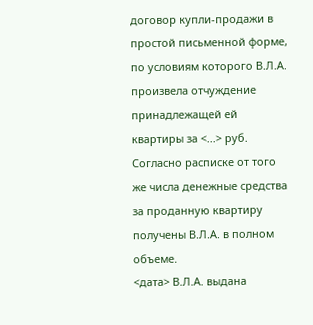договор купли-продажи в простой письменной форме, по условиям которого В.Л.А. произвела отчуждение принадлежащей ей квартиры за <...> руб. Согласно расписке от того же числа денежные средства за проданную квартиру получены В.Л.А. в полном объеме.
<дата> В.Л.А. выдана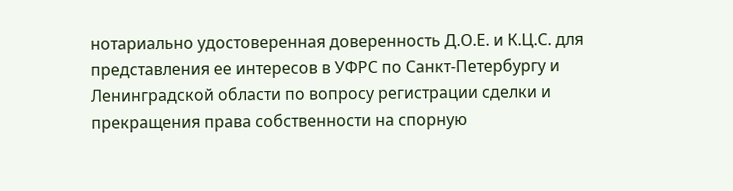нотариально удостоверенная доверенность Д.О.Е. и К.Ц.С. для представления ее интересов в УФРС по Санкт-Петербургу и Ленинградской области по вопросу регистрации сделки и прекращения права собственности на спорную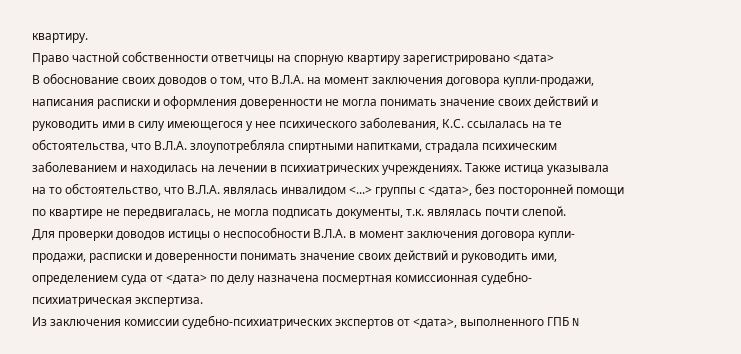квартиру.
Право частной собственности ответчицы на спорную квартиру зарегистрировано <дата>
В обоснование своих доводов о том, что В.Л.А. на момент заключения договора купли-продажи, написания расписки и оформления доверенности не могла понимать значение своих действий и руководить ими в силу имеющегося у нее психического заболевания, К.С. ссылалась на те обстоятельства, что В.Л.А. злоупотребляла спиртными напитками, страдала психическим заболеванием и находилась на лечении в психиатрических учреждениях. Также истица указывала на то обстоятельство, что В.Л.А. являлась инвалидом <...> группы с <дата>, без посторонней помощи по квартире не передвигалась, не могла подписать документы, т.к. являлась почти слепой.
Для проверки доводов истицы о неспособности В.Л.А. в момент заключения договора купли-продажи, расписки и доверенности понимать значение своих действий и руководить ими, определением суда от <дата> по делу назначена посмертная комиссионная судебно-психиатрическая экспертиза.
Из заключения комиссии судебно-психиатрических экспертов от <дата>, выполненного ГПБ N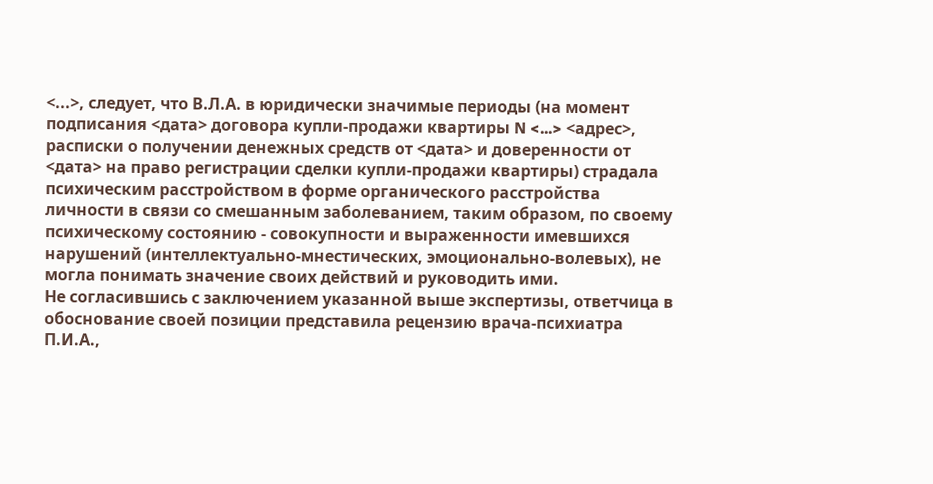<...>, следует, что В.Л.А. в юридически значимые периоды (на момент подписания <дата> договора купли-продажи квартиры N <...> <адрес>, расписки о получении денежных средств от <дата> и доверенности от <дата> на право регистрации сделки купли-продажи квартиры) страдала психическим расстройством в форме органического расстройства личности в связи со смешанным заболеванием, таким образом, по своему психическому состоянию - совокупности и выраженности имевшихся нарушений (интеллектуально-мнестических, эмоционально-волевых), не могла понимать значение своих действий и руководить ими.
Не согласившись с заключением указанной выше экспертизы, ответчица в обоснование своей позиции представила рецензию врача-психиатра П.И.А.,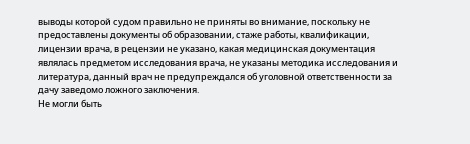выводы которой судом правильно не приняты во внимание, поскольку не предоставлены документы об образовании, стаже работы, квалификации, лицензии врача, в рецензии не указано, какая медицинская документация являлась предметом исследования врача, не указаны методика исследования и литература, данный врач не предупреждался об уголовной ответственности за дачу заведомо ложного заключения.
Не могли быть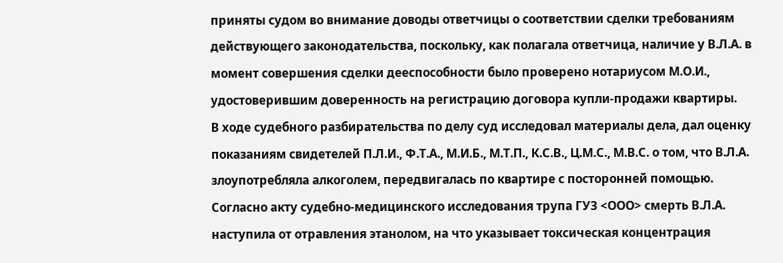приняты судом во внимание доводы ответчицы о соответствии сделки требованиям действующего законодательства, поскольку, как полагала ответчица, наличие у В.Л.А. в момент совершения сделки дееспособности было проверено нотариусом М.О.И., удостоверившим доверенность на регистрацию договора купли-продажи квартиры.
В ходе судебного разбирательства по делу суд исследовал материалы дела, дал оценку показаниям свидетелей П.Л.И., Ф.Т.А., М.И.Б., М.Т.П., К.С.В., Ц.М.С., М.В.С. о том, что В.Л.А. злоупотребляла алкоголем, передвигалась по квартире с посторонней помощью.
Согласно акту судебно-медицинского исследования трупа ГУЗ <ООО> смерть В.Л.А. наступила от отравления этанолом, на что указывает токсическая концентрация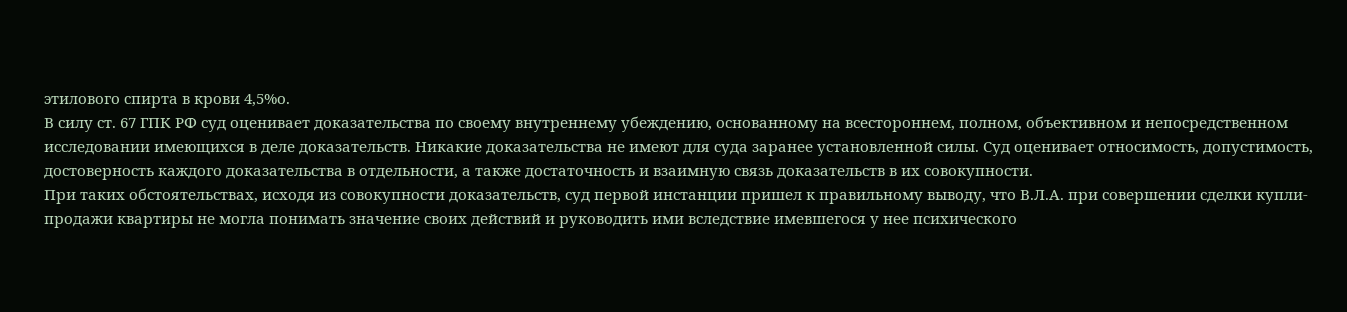этилового спирта в крови 4,5%о.
В силу ст. 67 ГПК РФ суд оценивает доказательства по своему внутреннему убеждению, основанному на всестороннем, полном, объективном и непосредственном исследовании имеющихся в деле доказательств. Никакие доказательства не имеют для суда заранее установленной силы. Суд оценивает относимость, допустимость, достоверность каждого доказательства в отдельности, а также достаточность и взаимную связь доказательств в их совокупности.
При таких обстоятельствах, исходя из совокупности доказательств, суд первой инстанции пришел к правильному выводу, что В.Л.А. при совершении сделки купли-продажи квартиры не могла понимать значение своих действий и руководить ими вследствие имевшегося у нее психического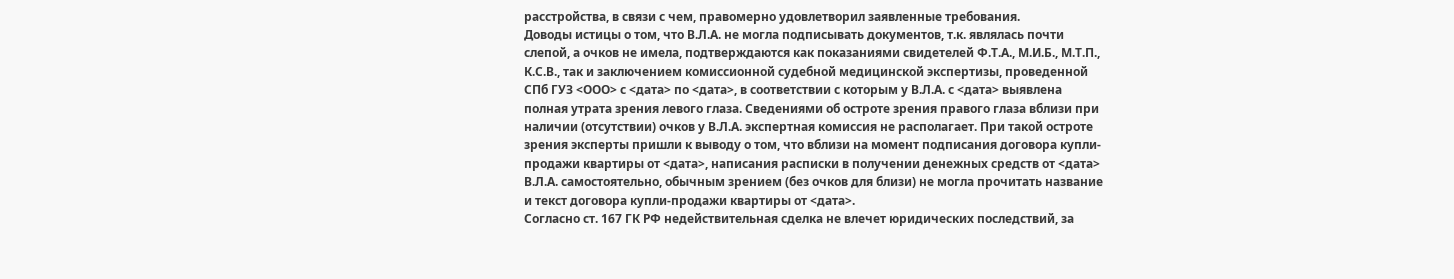расстройства, в связи с чем, правомерно удовлетворил заявленные требования.
Доводы истицы о том, что В.Л.А. не могла подписывать документов, т.к. являлась почти слепой, а очков не имела, подтверждаются как показаниями свидетелей Ф.Т.А., М.И.Б., М.Т.П., К.С.В., так и заключением комиссионной судебной медицинской экспертизы, проведенной СПб ГУЗ <ООО> с <дата> по <дата>, в соответствии с которым у В.Л.А. с <дата> выявлена полная утрата зрения левого глаза. Сведениями об остроте зрения правого глаза вблизи при наличии (отсутствии) очков у В.Л.А. экспертная комиссия не располагает. При такой остроте зрения эксперты пришли к выводу о том, что вблизи на момент подписания договора купли-продажи квартиры от <дата>, написания расписки в получении денежных средств от <дата> В.Л.А. самостоятельно, обычным зрением (без очков для близи) не могла прочитать название и текст договора купли-продажи квартиры от <дата>.
Согласно ст. 167 ГК РФ недействительная сделка не влечет юридических последствий, за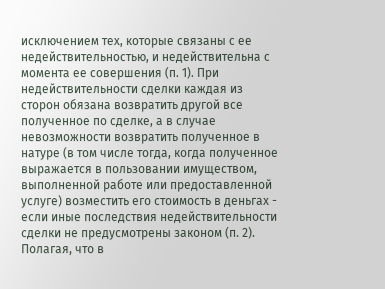исключением тех, которые связаны с ее недействительностью, и недействительна с момента ее совершения (п. 1). При недействительности сделки каждая из сторон обязана возвратить другой все полученное по сделке, а в случае невозможности возвратить полученное в натуре (в том числе тогда, когда полученное выражается в пользовании имуществом, выполненной работе или предоставленной услуге) возместить его стоимость в деньгах - если иные последствия недействительности сделки не предусмотрены законом (п. 2).
Полагая, что в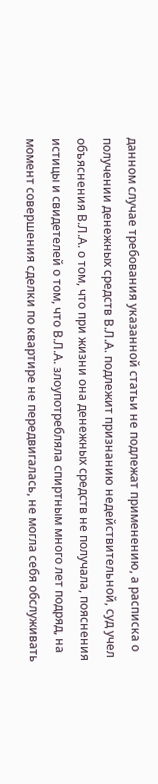данном случае требования указанной статьи не подлежат применению, а расписка о получении денежных средств В.Л.А. подлежит признанию недействительной, суд учел объяснения В.Л.А. о том, что при жизни она денежных средств не получала, пояснения истицы и свидетелей о том, что В.Л.А. злоупотребляла спиртным много лет подряд, на момент совершения сделки по квартире не передвигалась, не могла себя обслуживать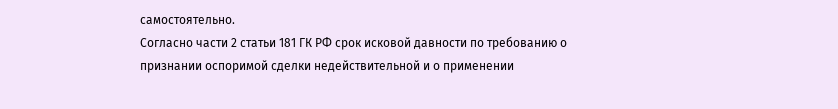самостоятельно.
Согласно части 2 статьи 181 ГК РФ срок исковой давности по требованию о признании оспоримой сделки недействительной и о применении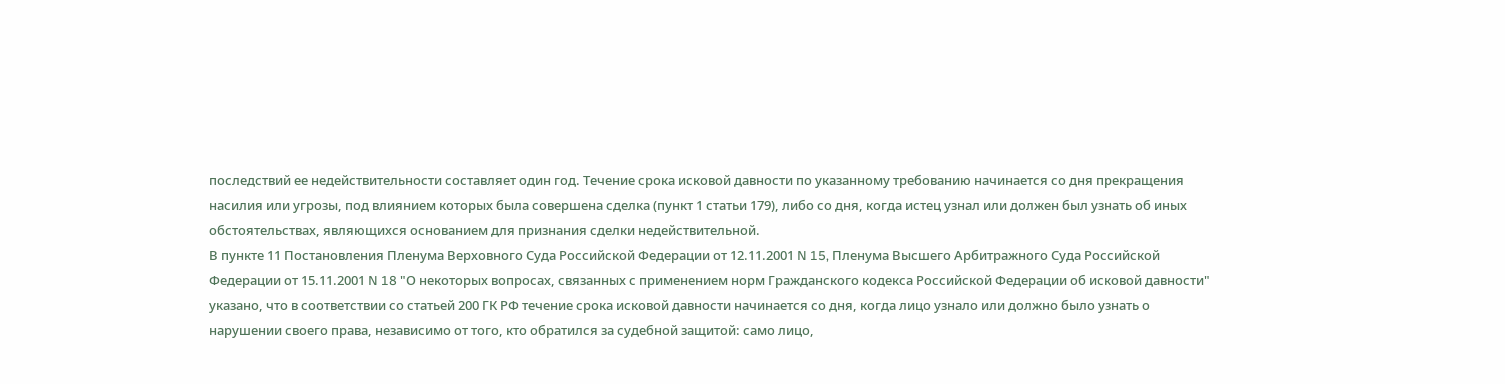последствий ее недействительности составляет один год. Течение срока исковой давности по указанному требованию начинается со дня прекращения насилия или угрозы, под влиянием которых была совершена сделка (пункт 1 статьи 179), либо со дня, когда истец узнал или должен был узнать об иных обстоятельствах, являющихся основанием для признания сделки недействительной.
В пункте 11 Постановления Пленума Верховного Суда Российской Федерации от 12.11.2001 N 15, Пленума Высшего Арбитражного Суда Российской Федерации от 15.11.2001 N 18 "О некоторых вопросах, связанных с применением норм Гражданского кодекса Российской Федерации об исковой давности" указано, что в соответствии со статьей 200 ГК РФ течение срока исковой давности начинается со дня, когда лицо узнало или должно было узнать о нарушении своего права, независимо от того, кто обратился за судебной защитой: само лицо,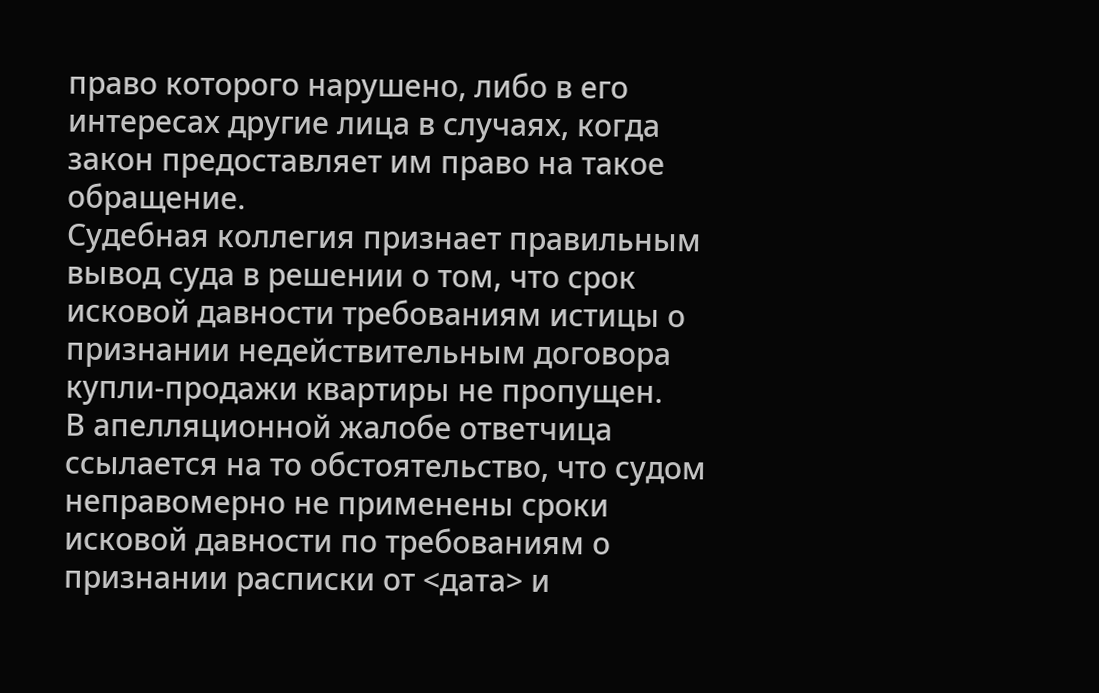право которого нарушено, либо в его интересах другие лица в случаях, когда закон предоставляет им право на такое обращение.
Судебная коллегия признает правильным вывод суда в решении о том, что срок исковой давности требованиям истицы о признании недействительным договора купли-продажи квартиры не пропущен.
В апелляционной жалобе ответчица ссылается на то обстоятельство, что судом неправомерно не применены сроки исковой давности по требованиям о признании расписки от <дата> и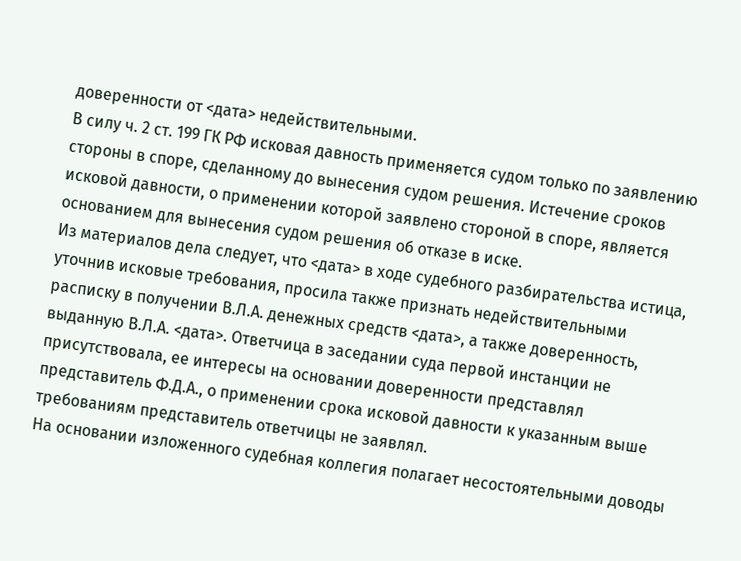доверенности от <дата> недействительными.
В силу ч. 2 ст. 199 ГК РФ исковая давность применяется судом только по заявлению стороны в споре, сделанному до вынесения судом решения. Истечение сроков исковой давности, о применении которой заявлено стороной в споре, является основанием для вынесения судом решения об отказе в иске.
Из материалов дела следует, что <дата> в ходе судебного разбирательства истица, уточнив исковые требования, просила также признать недействительными расписку в получении В.Л.А. денежных средств <дата>, а также доверенность, выданную В.Л.А. <дата>. Ответчица в заседании суда первой инстанции не присутствовала, ее интересы на основании доверенности представлял представитель Ф.Д.А., о применении срока исковой давности к указанным выше требованиям представитель ответчицы не заявлял.
На основании изложенного судебная коллегия полагает несостоятельными доводы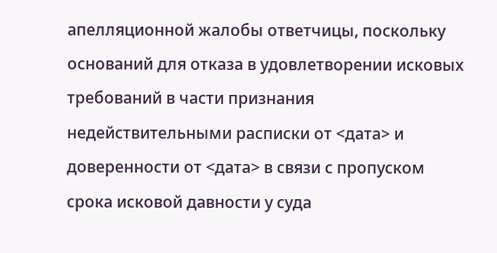апелляционной жалобы ответчицы, поскольку оснований для отказа в удовлетворении исковых требований в части признания недействительными расписки от <дата> и доверенности от <дата> в связи с пропуском срока исковой давности у суда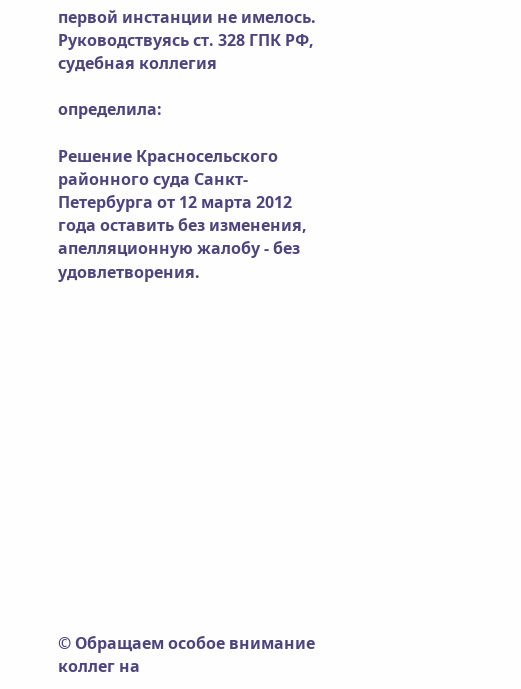первой инстанции не имелось.
Руководствуясь ст. 328 ГПК РФ, судебная коллегия

определила:

Решение Красносельского районного суда Санкт-Петербурга от 12 марта 2012 года оставить без изменения, апелляционную жалобу - без удовлетворения.















© Обращаем особое внимание коллег на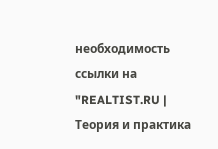необходимость ссылки на "REALTIST.RU | Теория и практика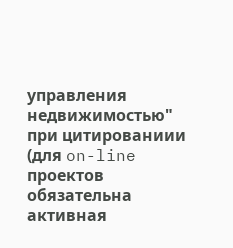управления недвижимостью" при цитированиии (для on-line проектов обязательна активная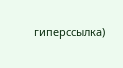гиперссылка)